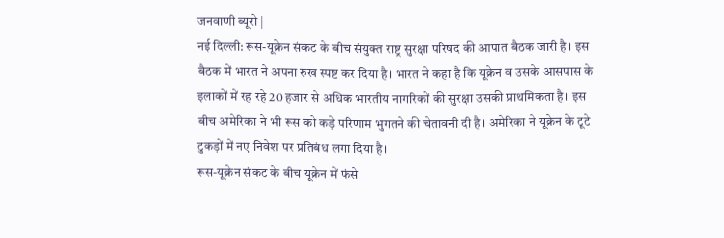जनवाणी ब्यूरो |
नई दिल्ली: रूस-यूक्रेन संकट के बीच संयुक्त राष्ट्र सुरक्षा परिषद की आपात बैठक जारी है। इस बैठक में भारत ने अपना रुख स्पष्ट कर दिया है। भारत ने कहा है कि यूक्रेन व उसके आसपास के इलाकों में रह रहे 20 हजार से अधिक भारतीय नागरिकों की सुरक्षा उसकी प्राथमिकता है। इस बीच अमेरिका ने भी रूस को कड़े परिणाम भुगतने की चेतावनी दी है। अमेरिका ने यूक्रेन के टूटे टुकड़ों में नए निवेश पर प्रतिबंध लगा दिया है।
रूस-यूक्रेन संकट के बीच यूक्रेन में फंसे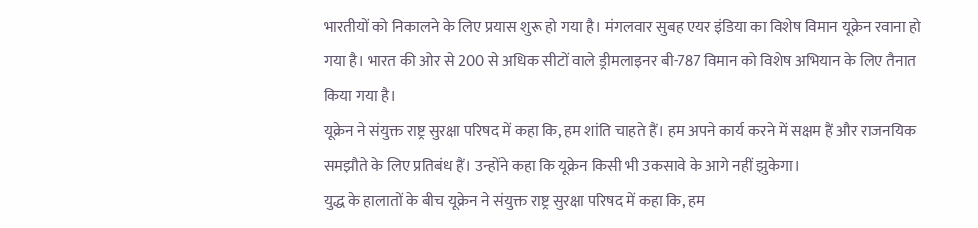भारतीयों को निकालने के लिए प्रयास शुरू हो गया है। मंगलवार सुबह एयर इंडिया का विशेष विमान यूक्रेन रवाना हो गया है। भारत की ओर से 200 से अधिक सीटों वाले ड्रीमलाइनर बी-787 विमान को विशेष अभियान के लिए तैनात किया गया है।
यूक्रेन ने संयुक्त राष्ट्र सुरक्षा परिषद में कहा कि, हम शांति चाहते हैं। हम अपने कार्य करने में सक्षम हैं और राजनयिक समझौते के लिए प्रतिबंध हैं। उन्होंने कहा कि यूक्रेन किसी भी उकसावे के आगे नहीं झुकेगा।
युद्ध के हालातों के बीच यूक्रेन ने संयुक्त राष्ट्र सुरक्षा परिषद में कहा कि, हम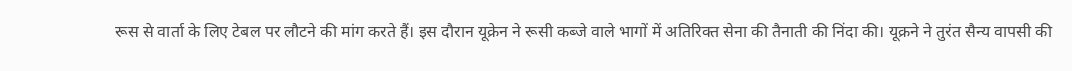रूस से वार्ता के लिए टेबल पर लौटने की मांग करते हैं। इस दौरान यूक्रेन ने रूसी कब्जे वाले भागों में अतिरिक्त सेना की तैनाती की निंदा की। यूक्रने ने तुरंत सैन्य वापसी की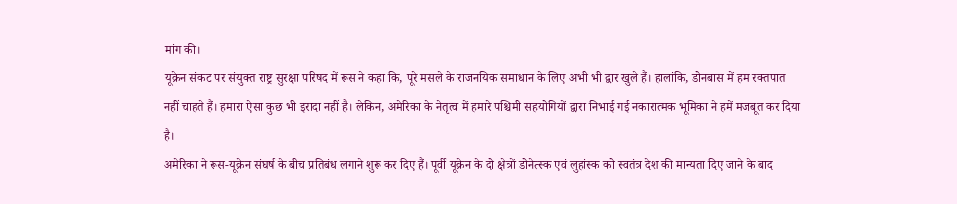मांग की।
यूक्रेन संकट पर संयुक्त राष्ट्र सुरक्षा परिषद में रूस ने कहा कि, पूरे मसले के राजनयिक समाधान के लिए अभी भी द्वार खुले हैं। हालांकि, डोनबास में हम रक्तपात नहीं चाहते हैं। हमारा ऐसा कुछ भी इरादा नहीं है। लेकिन, अमेरिका के नेतृत्व में हमारे पश्चिमी सहयोगियों द्वारा निभाई गई नकारात्मक भूमिका ने हमें मजबूत कर दिया है।
अमेरिका ने रूस-यूक्रेन संघर्ष के बीच प्रतिबंध लगाने शुरू कर दिए हैं। पूर्वी यूक्रेन के दो क्षेत्रों डोनेत्स्क एवं लुहांस्क को स्वतंत्र देश की मान्यता दिए जाने के बाद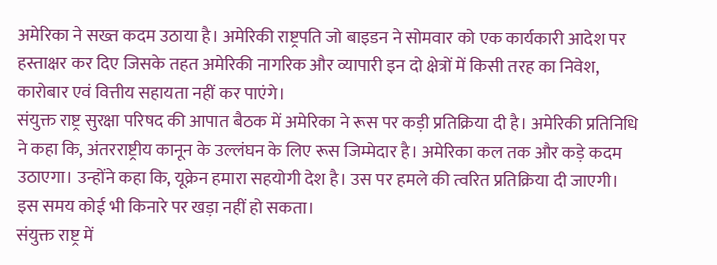अमेरिका ने सख्त कदम उठाया है। अमेरिकी राष्ट्रपति जो बाइडन ने सोमवार को एक कार्यकारी आदेश पर हस्ताक्षर कर दिए जिसके तहत अमेरिकी नागरिक और व्यापारी इन दो क्षेत्रों में किसी तरह का निवेश, कारोबार एवं वित्तीय सहायता नहीं कर पाएंगे।
संयुक्त राष्ट्र सुरक्षा परिषद की आपात बैठक में अमेरिका ने रूस पर कड़ी प्रतिक्रिया दी है। अमेरिकी प्रतिनिधि ने कहा कि, अंतरराष्ट्रीय कानून के उल्लंघन के लिए रूस जिम्मेदार है। अमेरिका कल तक और कड़े कदम उठाएगा। उन्होंने कहा कि, यूक्रेन हमारा सहयोगी देश है। उस पर हमले की त्वरित प्रतिक्रिया दी जाएगी। इस समय कोई भी किनारे पर खड़ा नहीं हो सकता।
संयुक्त राष्ट्र में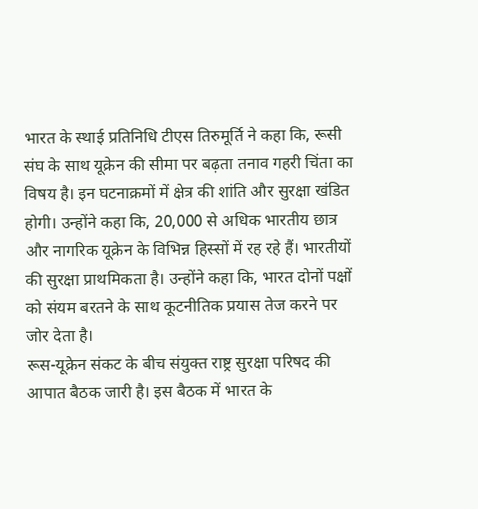भारत के स्थाई प्रतिनिधि टीएस तिरुमूर्ति ने कहा कि, रूसी संघ के साथ यूक्रेन की सीमा पर बढ़ता तनाव गहरी चिंता का विषय है। इन घटनाक्रमों में क्षेत्र की शांति और सुरक्षा खंडित होगी। उन्होंने कहा कि, 20,000 से अधिक भारतीय छात्र और नागरिक यूक्रेन के विभिन्न हिस्सों में रह रहे हैं। भारतीयों की सुरक्षा प्राथमिकता है। उन्होंने कहा कि, भारत दोनों पक्षों को संयम बरतने के साथ कूटनीतिक प्रयास तेज करने पर जोर देता है।
रूस-यूक्रेन संकट के बीच संयुक्त राष्ट्र सुरक्षा परिषद की आपात बैठक जारी है। इस बैठक में भारत के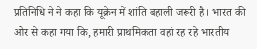प्रतिनिधि ने ने कहा कि यूक्रेन में शांति बहाली जरूरी है। भारत की ओर से कहा गया कि, हमारी प्राथमिकता वहां रह रहे भारतीय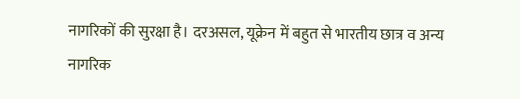नागरिकों की सुरक्षा है। दरअसल, यूक्रेन में बहुत से भारतीय छात्र व अन्य नागरिक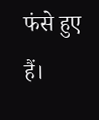फंसे हुए हैं।